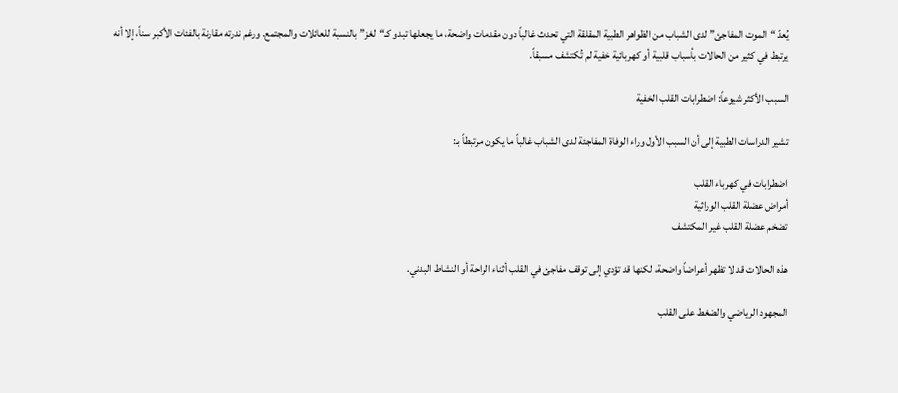يُعدّ “الموت المفاجئ” لدى الشباب من الظواهر الطبية المقلقة التي تحدث غالباً دون مقدمات واضحة، ما يجعلها تبدو كـ“لغز” بالنسبة للعائلات والمجتمع. ورغم ندرته مقارنة بالفئات الأكبر سناً، إلا أنه يرتبط في كثير من الحالات بأسباب قلبية أو كهربائية خفية لم تُكتشف مسبقاً.

السبب الأكثر شيوعاً: اضطرابات القلب الخفية

تشير الدراسات الطبية إلى أن السبب الأول وراء الوفاة المفاجئة لدى الشباب غالباً ما يكون مرتبطاً بـ:

اضطرابات في كهرباء القلب
أمراض عضلة القلب الوراثية
تضخم عضلة القلب غير المكتشف

هذه الحالات قد لا تظهر أعراضاً واضحة، لكنها قد تؤدي إلى توقف مفاجئ في القلب أثناء الراحة أو النشاط البدني.

المجهود الرياضي والضغط على القلب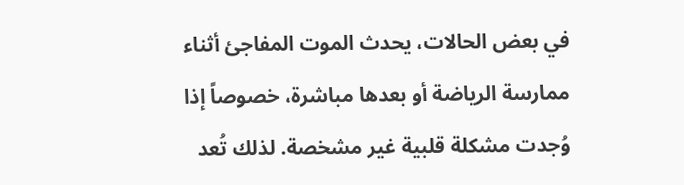في بعض الحالات، يحدث الموت المفاجئ أثناء ممارسة الرياضة أو بعدها مباشرة، خصوصاً إذا وُجدت مشكلة قلبية غير مشخصة. لذلك تُعد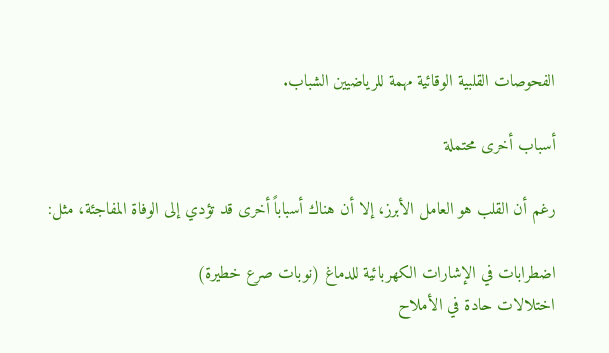الفحوصات القلبية الوقائية مهمة للرياضيين الشباب.

أسباب أخرى محتملة

رغم أن القلب هو العامل الأبرز، إلا أن هناك أسباباً أخرى قد تؤدي إلى الوفاة المفاجئة، مثل:

اضطرابات في الإشارات الكهربائية للدماغ (نوبات صرع خطيرة)
اختلالات حادة في الأملاح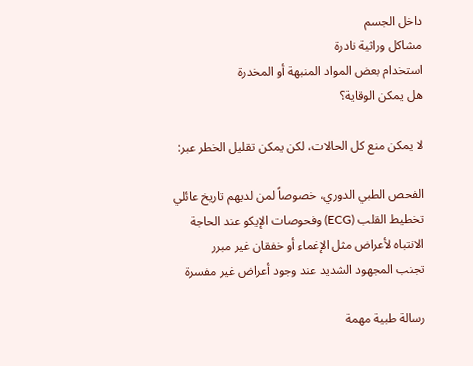داخل الجسم
مشاكل وراثية نادرة
استخدام بعض المواد المنبهة أو المخدرة
هل يمكن الوقاية؟

لا يمكن منع كل الحالات، لكن يمكن تقليل الخطر عبر:

الفحص الطبي الدوري، خصوصاً لمن لديهم تاريخ عائلي
تخطيط القلب (ECG) وفحوصات الإيكو عند الحاجة
الانتباه لأعراض مثل الإغماء أو خفقان غير مبرر
تجنب المجهود الشديد عند وجود أعراض غير مفسرة

رسالة طبية مهمة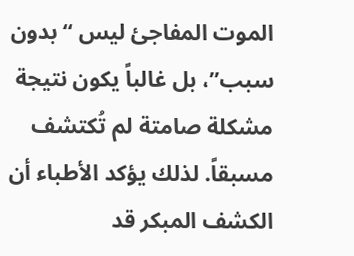الموت المفاجئ ليس “بدون سبب”، بل غالباً يكون نتيجة مشكلة صامتة لم تُكتشف مسبقاً. لذلك يؤكد الأطباء أن الكشف المبكر قد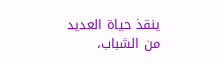ينقذ حياة العديد من الشباب،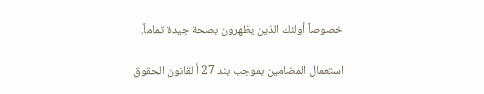خصوصاً أولئك الذين يظهرون بصحة جيدة تماماً.

استعمال المضامين بموجب بند 27 أ لقانون الحقوق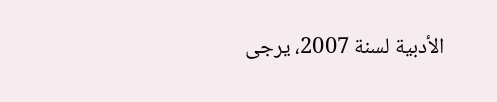الأدبية لسنة 2007، يرجى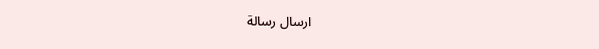ارسال رسالة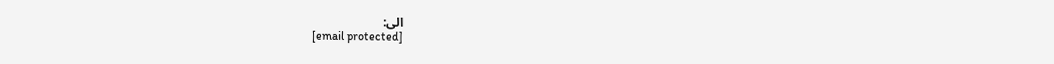الى:
[email protected]